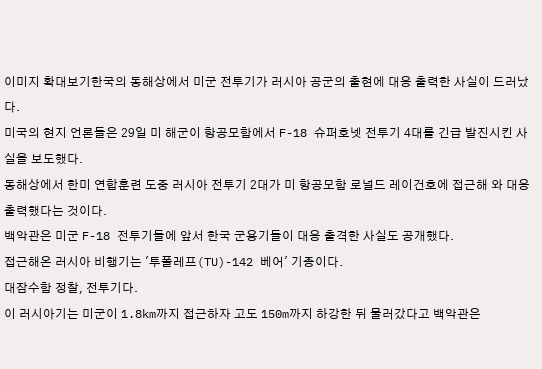이미지 확대보기한국의 동해상에서 미군 전투기가 러시아 공군의 출현에 대응 출력한 사실이 드러났다.
미국의 현지 언론들은 29일 미 해군이 항공모함에서 F-18 슈퍼호넷 전투기 4대를 긴급 발진시킨 사실을 보도했다.
동해상에서 한미 연합훈련 도중 러시아 전투기 2대가 미 항공모함 로널드 레이건호에 접근해 와 대응출력했다는 것이다.
백악관은 미군 F-18 전투기들에 앞서 한국 군용기들이 대응 출격한 사실도 공개했다.
접근해온 러시아 비행기는 '투폴레프(TU)-142 베어' 기종이다.
대잠수함 정찰, 전투기다.
이 러시아기는 미군이 1.8km까지 접근하자 고도 150m까지 하강한 뒤 물러갔다고 백악관은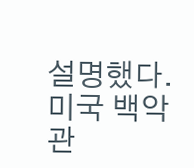설명했다.
미국 백악관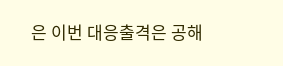은 이번 대응출격은 공해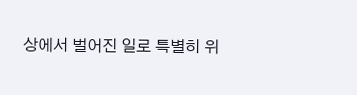상에서 벌어진 일로 특별히 위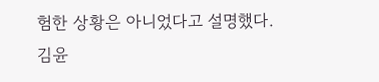험한 상황은 아니었다고 설명했다.
김윤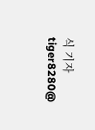식 기자 tiger8280@